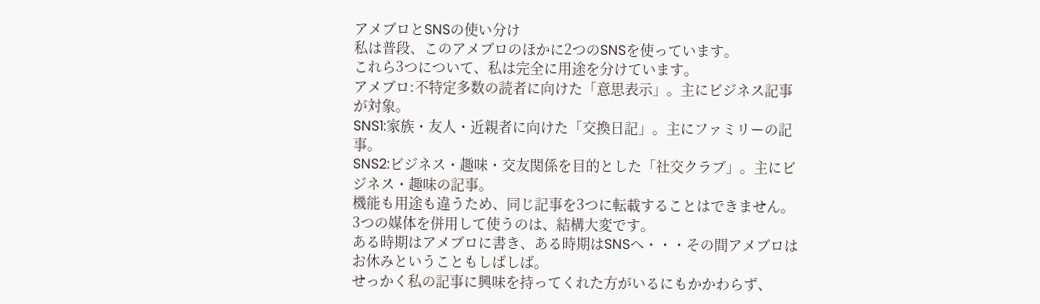アメブロとSNSの使い分け
私は普段、このアメブロのほかに2つのSNSを使っています。
これら3つについて、私は完全に用途を分けています。
アメブロ:不特定多数の読者に向けた「意思表示」。主にビジネス記事が対象。
SNS1:家族・友人・近親者に向けた「交換日記」。主にファミリーの記事。
SNS2:ビジネス・趣味・交友関係を目的とした「社交クラブ」。主にビジネス・趣味の記事。
機能も用途も違うため、同じ記事を3つに転載することはできません。
3つの媒体を併用して使うのは、結構大変です。
ある時期はアメブロに書き、ある時期はSNSへ・・・その間アメブロはお休みということもしばしば。
せっかく私の記事に興味を持ってくれた方がいるにもかかわらず、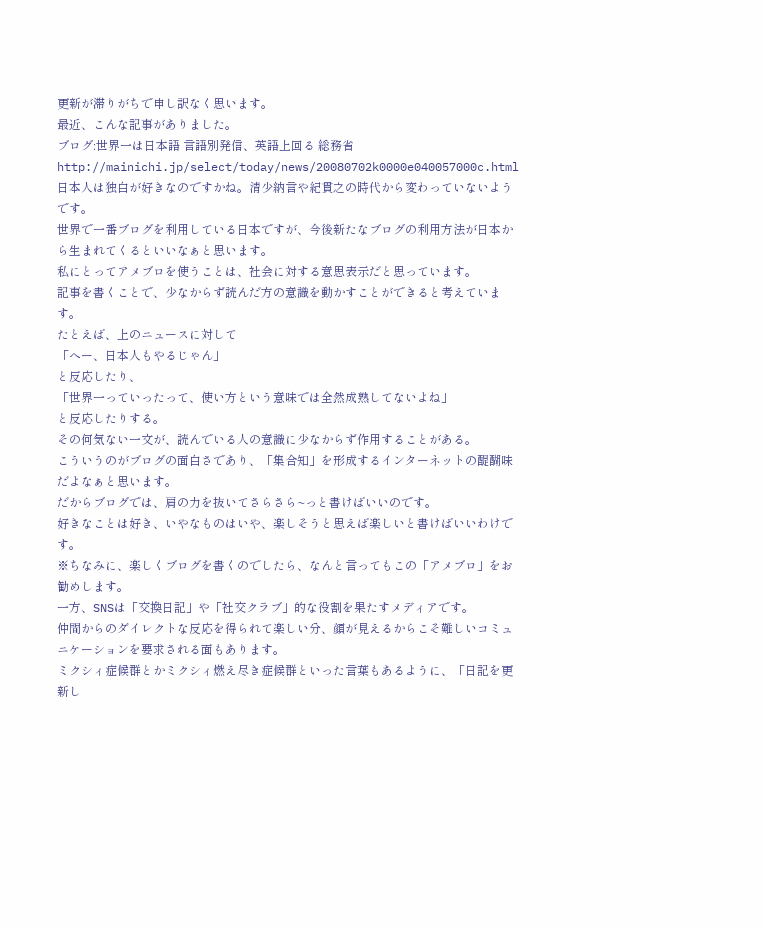更新が滞りがちで申し訳なく思います。
最近、こんな記事がありました。
ブログ:世界一は日本語 言語別発信、英語上回る 総務省
http://mainichi.jp/select/today/news/20080702k0000e040057000c.html
日本人は独白が好きなのですかね。清少納言や紀貫之の時代から変わっていないようです。
世界で一番ブログを利用している日本ですが、今後新たなブログの利用方法が日本から生まれてくるといいなぁと思います。
私にとってアメブロを使うことは、社会に対する意思表示だと思っています。
記事を書くことで、少なからず読んだ方の意識を動かすことができると考えています。
たとえば、上のニュースに対して
「へー、日本人もやるじゃん」
と反応したり、
「世界一っていったって、使い方という意味では全然成熟してないよね」
と反応したりする。
その何気ない一文が、読んでいる人の意識に少なからず作用することがある。
こういうのがブログの面白さであり、「集合知」を形成するインターネットの醍醐味だよなぁと思います。
だからブログでは、肩の力を抜いてさらさら~っと書けばいいのです。
好きなことは好き、いやなものはいや、楽しそうと思えば楽しいと書けばいいわけです。
※ちなみに、楽しくブログを書くのでしたら、なんと言ってもこの「アメブロ」をお勧めします。
一方、SNSは「交換日記」や「社交クラブ」的な役割を果たすメディアです。
仲間からのダイレクトな反応を得られて楽しい分、顔が見えるからこそ難しいコミュニケーションを要求される面もあります。
ミクシィ症候群とかミクシィ燃え尽き症候群といった言葉もあるように、「日記を更新し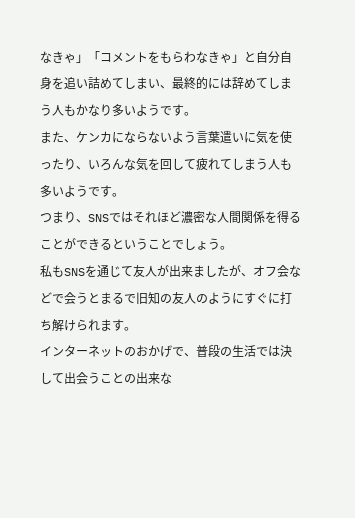なきゃ」「コメントをもらわなきゃ」と自分自身を追い詰めてしまい、最終的には辞めてしまう人もかなり多いようです。
また、ケンカにならないよう言葉遣いに気を使ったり、いろんな気を回して疲れてしまう人も多いようです。
つまり、SNSではそれほど濃密な人間関係を得ることができるということでしょう。
私もSNSを通じて友人が出来ましたが、オフ会などで会うとまるで旧知の友人のようにすぐに打ち解けられます。
インターネットのおかげで、普段の生活では決して出会うことの出来な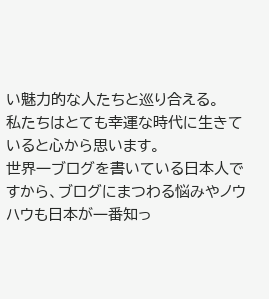い魅力的な人たちと巡り合える。
私たちはとても幸運な時代に生きていると心から思います。
世界一ブログを書いている日本人ですから、ブログにまつわる悩みやノウハウも日本が一番知っ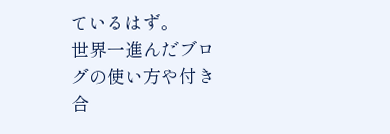ているはず。
世界一進んだブログの使い方や付き合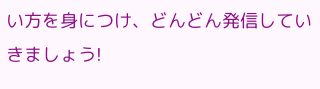い方を身につけ、どんどん発信していきましょう!